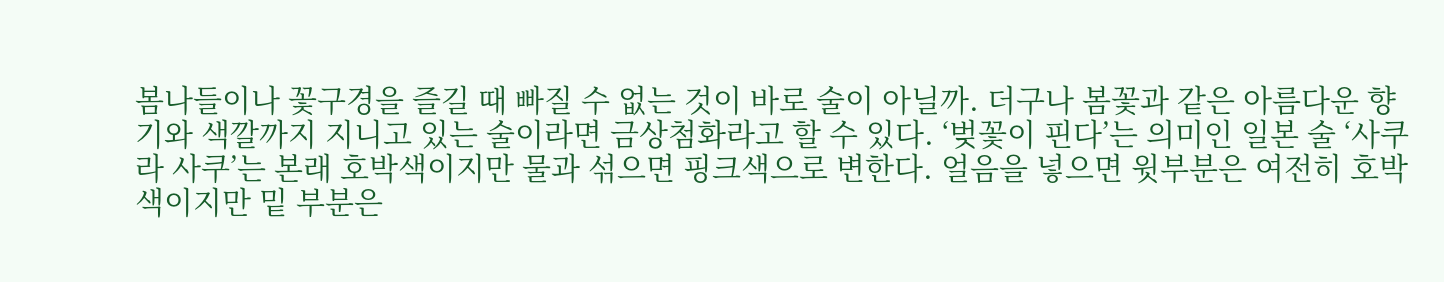봄나들이나 꽃구경을 즐길 때 빠질 수 없는 것이 바로 술이 아닐까. 더구나 봄꽃과 같은 아름다운 향기와 색깔까지 지니고 있는 술이라면 금상첨화라고 할 수 있다. ‘벚꽃이 핀다’는 의미인 일본 술 ‘사쿠라 사쿠’는 본래 호박색이지만 물과 섞으면 핑크색으로 변한다. 얼음을 넣으면 윗부분은 여전히 호박색이지만 밑 부분은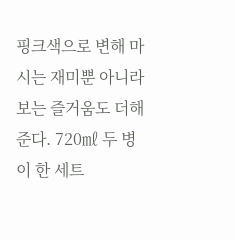핑크색으로 변해 마시는 재미뿐 아니라 보는 즐거움도 더해준다. 720㎖ 두 병이 한 세트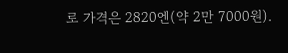로 가격은 2820엔(약 2만 7000원).